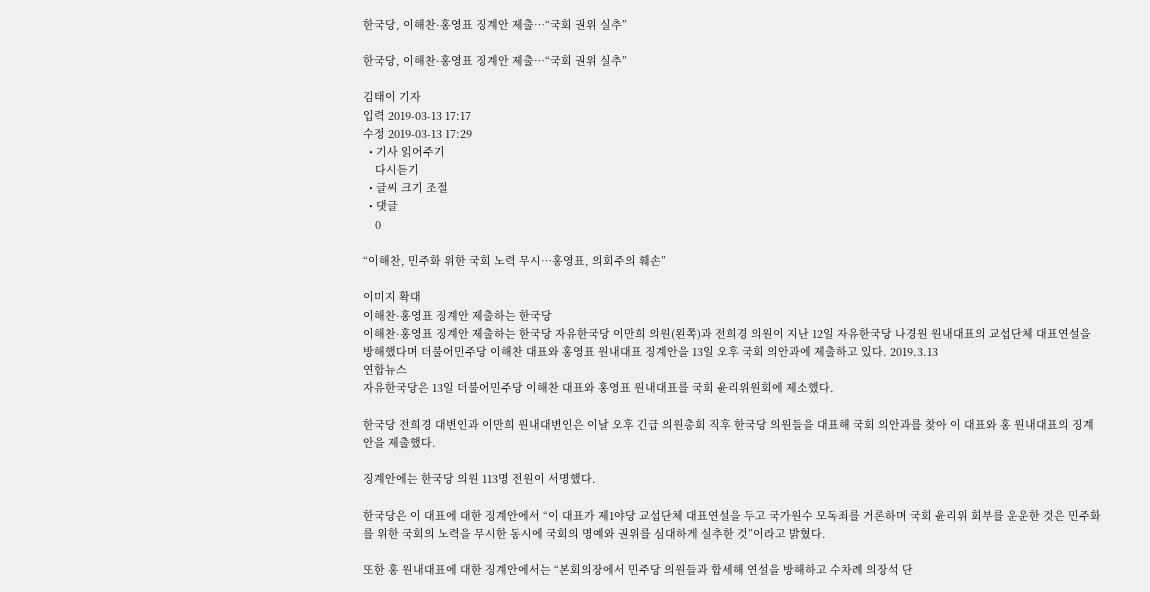한국당, 이해찬·홍영표 징계안 제출…“국회 권위 실추”

한국당, 이해찬·홍영표 징계안 제출…“국회 권위 실추”

김태이 기자
입력 2019-03-13 17:17
수정 2019-03-13 17:29
  • 기사 읽어주기
    다시듣기
  • 글씨 크기 조절
  • 댓글
    0

“이해찬, 민주화 위한 국회 노력 무시…홍영표, 의회주의 훼손”

이미지 확대
이해찬·홍영표 징계안 제출하는 한국당
이해찬·홍영표 징계안 제출하는 한국당 자유한국당 이만희 의원(왼쪽)과 전희경 의원이 지난 12일 자유한국당 나경원 원내대표의 교섭단체 대표연설을 방해했다며 더불어민주당 이해찬 대표와 홍영표 원내대표 징계안을 13일 오후 국회 의안과에 제출하고 있다. 2019.3.13
연합뉴스
자유한국당은 13일 더불어민주당 이해찬 대표와 홍영표 원내대표를 국회 윤리위원회에 제소했다.

한국당 전희경 대변인과 이만희 원내대변인은 이날 오후 긴급 의원총회 직후 한국당 의원들을 대표해 국회 의안과를 찾아 이 대표와 홍 원내대표의 징계안을 제출했다.

징계안에는 한국당 의원 113명 전원이 서명했다.

한국당은 이 대표에 대한 징계안에서 “이 대표가 제1야당 교섭단체 대표연설을 두고 국가원수 모독죄를 거론하며 국회 윤리위 회부를 운운한 것은 민주화를 위한 국회의 노력을 무시한 동시에 국회의 명예와 권위를 심대하게 실추한 것”이라고 밝혔다.

또한 홍 원내대표에 대한 징계안에서는 “본회의장에서 민주당 의원들과 합세해 연설을 방해하고 수차례 의장석 단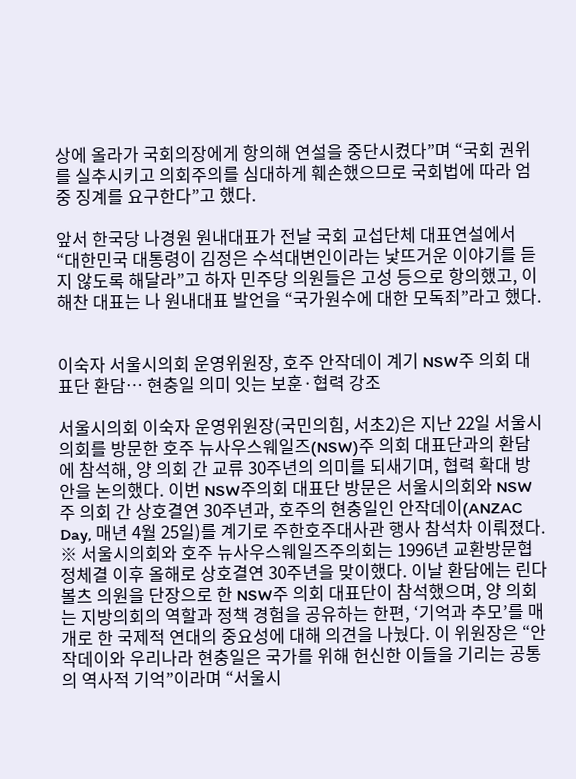상에 올라가 국회의장에게 항의해 연설을 중단시켰다”며 “국회 권위를 실추시키고 의회주의를 심대하게 훼손했으므로 국회법에 따라 엄중 징계를 요구한다”고 했다.

앞서 한국당 나경원 원내대표가 전날 국회 교섭단체 대표연설에서 “대한민국 대통령이 김정은 수석대변인이라는 낯뜨거운 이야기를 듣지 않도록 해달라”고 하자 민주당 의원들은 고성 등으로 항의했고, 이해찬 대표는 나 원내대표 발언을 “국가원수에 대한 모독죄”라고 했다.


이숙자 서울시의회 운영위원장, 호주 안작데이 계기 NSW주 의회 대표단 환담… 현충일 의미 잇는 보훈·협력 강조

서울시의회 이숙자 운영위원장(국민의힘, 서초2)은 지난 22일 서울시의회를 방문한 호주 뉴사우스웨일즈(NSW)주 의회 대표단과의 환담에 참석해, 양 의회 간 교류 30주년의 의미를 되새기며, 협력 확대 방안을 논의했다. 이번 NSW주의회 대표단 방문은 서울시의회와 NSW주 의회 간 상호결연 30주년과, 호주의 현충일인 안작데이(ANZAC Day, 매년 4월 25일)를 계기로 주한호주대사관 행사 참석차 이뤄졌다. ※ 서울시의회와 호주 뉴사우스웨일즈주의회는 1996년 교환방문협정체결 이후 올해로 상호결연 30주년을 맞이했다. 이날 환담에는 린다 볼츠 의원을 단장으로 한 NSW주 의회 대표단이 참석했으며, 양 의회는 지방의회의 역할과 정책 경험을 공유하는 한편, ‘기억과 추모’를 매개로 한 국제적 연대의 중요성에 대해 의견을 나눴다. 이 위원장은 “안작데이와 우리나라 현충일은 국가를 위해 헌신한 이들을 기리는 공통의 역사적 기억”이라며 “서울시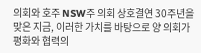의회와 호주 NSW주 의회 상호결연 30주년을 맞은 지금, 이러한 가치를 바탕으로 양 의회가 평화와 협력의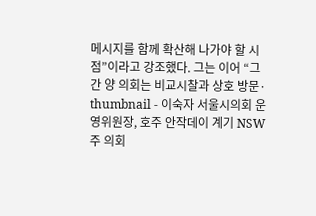메시지를 함께 확산해 나가야 할 시점”이라고 강조했다. 그는 이어 “그간 양 의회는 비교시찰과 상호 방문·
thumbnail - 이숙자 서울시의회 운영위원장, 호주 안작데이 계기 NSW주 의회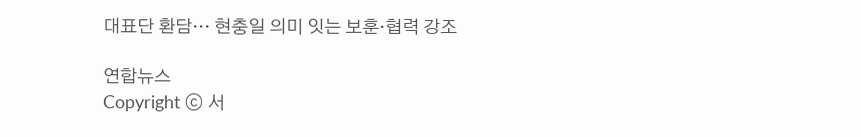대표단 환담… 현충일 의미 잇는 보훈·협력 강조

연합뉴스
Copyright ⓒ 서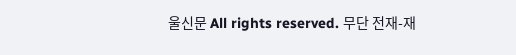울신문 All rights reserved. 무단 전재-재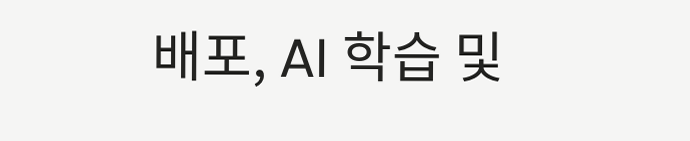배포, AI 학습 및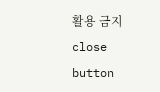활용 금지
close button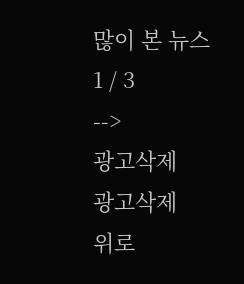많이 본 뉴스
1 / 3
-->
광고삭제
광고삭제
위로